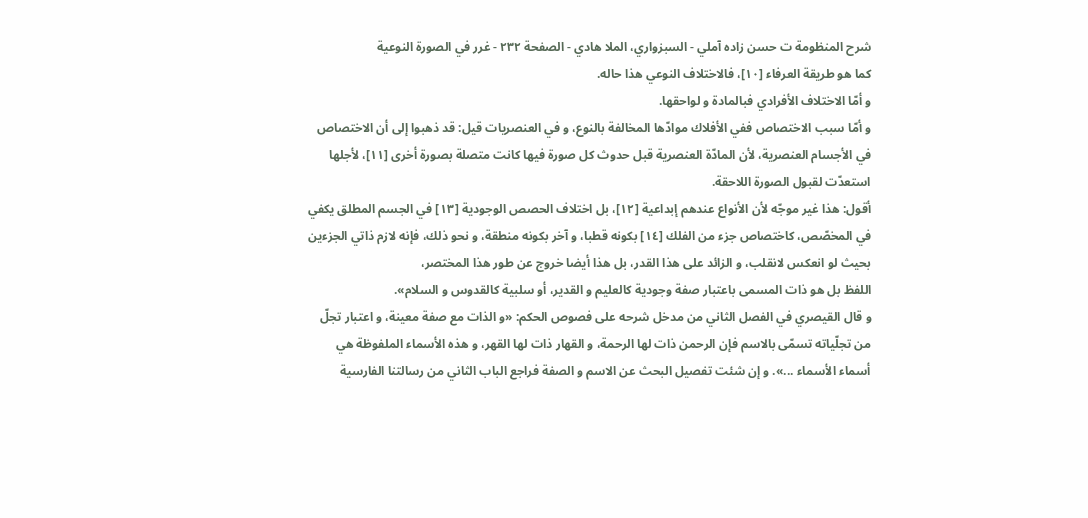شرح المنظومة ت حسن زاده آملي - السبزواري، الملا هادي - الصفحة ٢٣٢ - غرر في الصورة النوعية
كما هو طريقة العرفاء [١٠]، فالاختلاف النوعي هذا حاله.
و أمّا الاختلاف الأفرادي فبالمادة و لواحقها.
و أمّا سبب الاختصاص ففي الأفلاك موادّها المخالفة بالنوع، و في العنصريات قيل: قد ذهبوا إلى أن الاختصاص في الأجسام العنصرية، لأن المادّة العنصرية قبل حدوث كل صورة فيها كانت متصلة بصورة أخرى [١١]، لأجلها استعدّت لقبول الصورة اللاحقة.
أقول: هذا غير موجّه لأن الأنواع عندهم إبداعية [١٢]، بل اختلاف الحصص الوجودية [١٣] في الجسم المطلق يكفي في المخصّص، كاختصاص جزء من الفلك [١٤] بكونه قطبا، و آخر بكونه منطقة، و نحو ذلك، فإنه لازم ذاتي الجزءين بحيث لو انعكس لانقلب، و الزائد على هذا القدر، بل هذا أيضا خروج عن طور هذا المختصر،
اللفظ بل هو ذات المسمى باعتبار صفة وجودية كالعليم و القدير، أو سلبية كالقدوس و السلام».
و قال القيصري في الفصل الثاني من مدخل شرحه على فصوص الحكم: «و الذات مع صفة معينة، و اعتبار تجلّ من تجلّياته تسمّى بالاسم فإن الرحمن ذات لها الرحمة، و القهار ذات لها القهر، و هذه الأسماء الملفوظة هي أسماء الأسماء ...». و إن شئت تفصيل البحث عن الاسم و الصفة فراجع الباب الثاني من رسالتنا الفارسية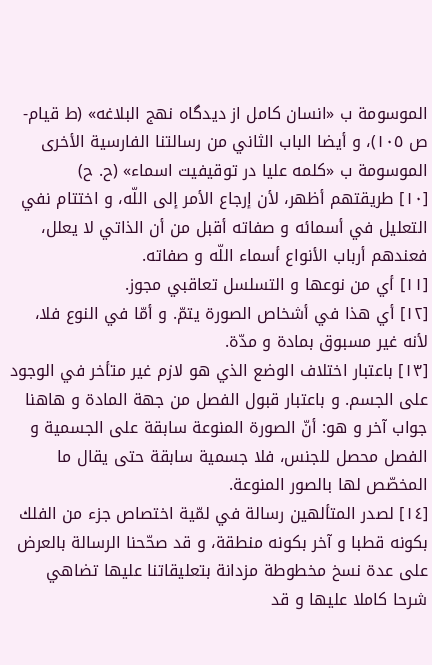الموسومة ب «انسان كامل از ديدگاه نهج البلاغه» (ط قيام- ص ١٠٥)، و أيضا الباب الثاني من رسالتنا الفارسية الأخرى الموسومة ب «كلمه عليا در توقيفيت اسماء» (ح. ح)
[١٠] طريقتهم أظهر، لأن إرجاع الأمر إلى اللّه، و اختتام نفي التعليل في أسمائه و صفاته أقبل من أن الذاتي لا يعلل، فعندهم أرباب الأنواع أسماء اللّه و صفاته.
[١١] أي من نوعها و التسلسل تعاقبي مجوز.
[١٢] أي هذا في أشخاص الصورة يتمّ. و أمّا في النوع فلا، لأنه غير مسبوق بمادة و مدّة.
[١٣] باعتبار اختلاف الوضع الذي هو لازم غير متأخر في الوجود على الجسم. و باعتبار قبول الفصل من جهة المادة و هاهنا جواب آخر و هو: أنّ الصورة المنوعة سابقة على الجسمية و الفصل محصل للجنس، فلا جسمية سابقة حتى يقال ما المخصّص لها بالصور المنوعة.
[١٤] لصدر المتألهين رسالة في لمّية اختصاص جزء من الفلك بكونه قطبا و آخر بكونه منطقة، و قد صحّحنا الرسالة بالعرض على عدة نسخ مخطوطة مزدانة بتعليقاتنا عليها تضاهي شرحا كاملا عليها و قد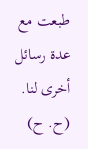طبعت مع عدة رسائل أخرى لنا. (ح. ح)